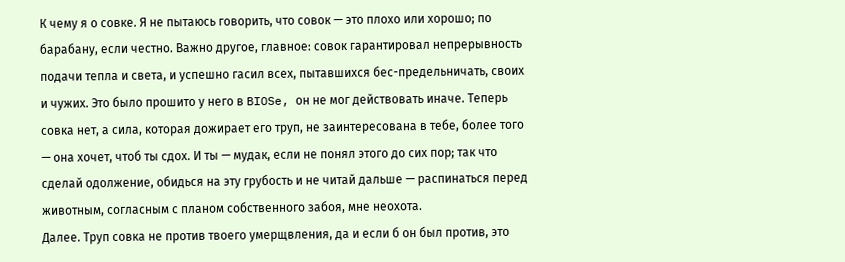К чему я о совке. Я не пытаюсь говорить, что совок — это плохо или хорошо; по барабану, если честно. Важно другое, главное: совок гарантировал непрерывность подачи тепла и света, и успешно гасил всех, пытавшихся бес-предельничать, своих и чужих. Это было прошито у него в BIOSe, он не мог действовать иначе. Теперь совка нет, а сила, которая дожирает его труп, не заинтересована в тебе, более того — она хочет, чтоб ты сдох. И ты — мудак, если не понял этого до сих пор; так что сделай одолжение, обидься на эту грубость и не читай дальше — распинаться перед животным, согласным с планом собственного забоя, мне неохота.
Далее. Труп совка не против твоего умерщвления, да и если б он был против, это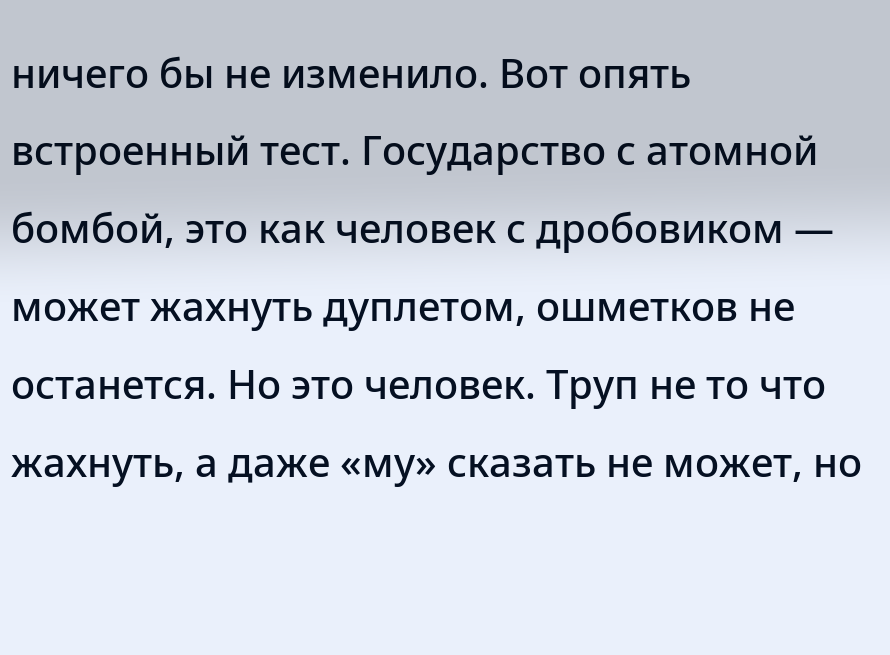ничего бы не изменило. Вот опять встроенный тест. Государство с атомной бомбой, это как человек с дробовиком — может жахнуть дуплетом, ошметков не останется. Но это человек. Труп не то что жахнуть, а даже «му» сказать не может, но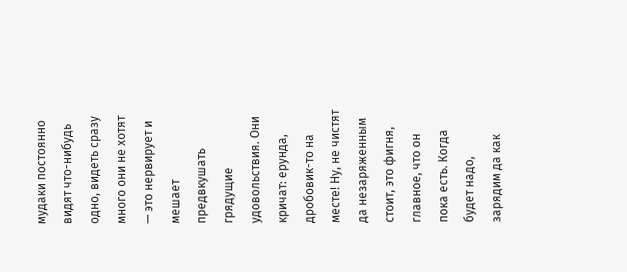мудаки постоянно видят что-нибудь одно, видеть сразу много они не хотят — это нервирует и мешает предвкушать грядущие удовольствия. Они кричат: ерунда, дробовик-то на месте! Ну, не чистят да незаряженным стоит, это фигня, главное, что он пока есть. Когда будет надо, зарядим да как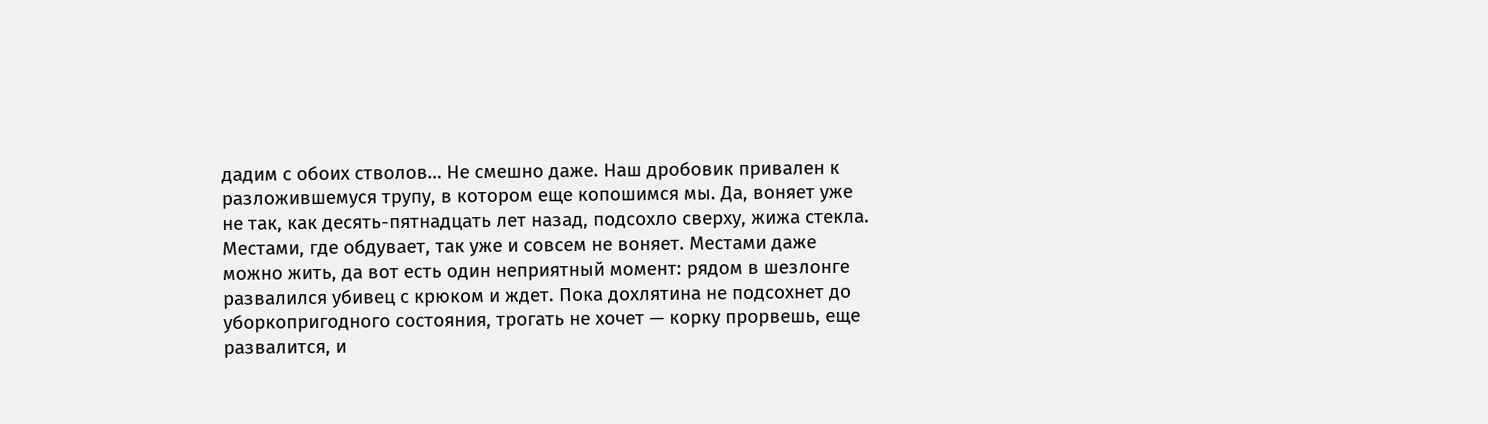дадим с обоих стволов… Не смешно даже. Наш дробовик привален к разложившемуся трупу, в котором еще копошимся мы. Да, воняет уже не так, как десять-пятнадцать лет назад, подсохло сверху, жижа стекла. Местами, где обдувает, так уже и совсем не воняет. Местами даже можно жить, да вот есть один неприятный момент: рядом в шезлонге развалился убивец с крюком и ждет. Пока дохлятина не подсохнет до уборкопригодного состояния, трогать не хочет — корку прорвешь, еще развалится, и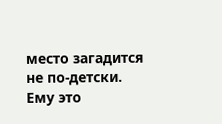место загадится не по-детски. Ему это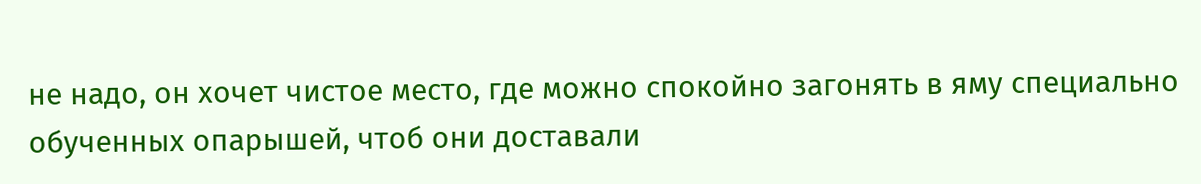не надо, он хочет чистое место, где можно спокойно загонять в яму специально обученных опарышей, чтоб они доставали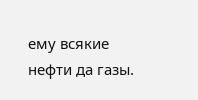ему всякие нефти да газы.